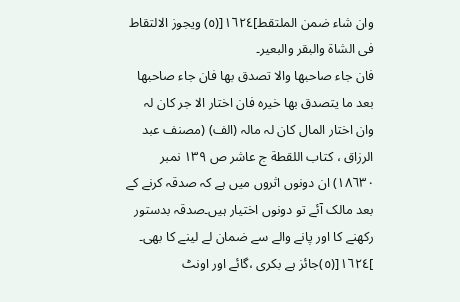وان شاء ضمن الملتقط]١٦٢٤[(٥) ویجوز الالتقاط فی الشاة والبقر والبعیر۔
فان جاء صاحبھا والا تصدق بھا فان جاء صاحبھا بعد ما یتصدق بھا خیرہ فان اختار الا جر کان لہ وان اختار المال کان لہ مالہ (الف) (مصنف عبد الرزاق ، کتاب اللقطة ج عاشر ص ١٣٩ نمبر ١٨٦٣٠) ان دونوں اثروں میں ہے کہ صدقہ کرنے کے بعد مالک آئے تو دونوں اختیار ہیں۔صدقہ بدستور رکھنے کا اور پانے والے سے ضمان لے لینے کا بھی۔
]١٦٢٤[(٥)جائز ہے بکری ،گائے اور اونٹ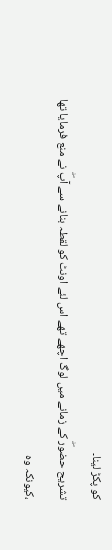کو پکڑ لینا۔
تشریح حضورۖ کے زمانے میں لوگ اچھے تھے اس لئے اونٹ کو لقطہ بنانے سے آپۖ نے منع فرمایا تھا ،کیونکہ وہ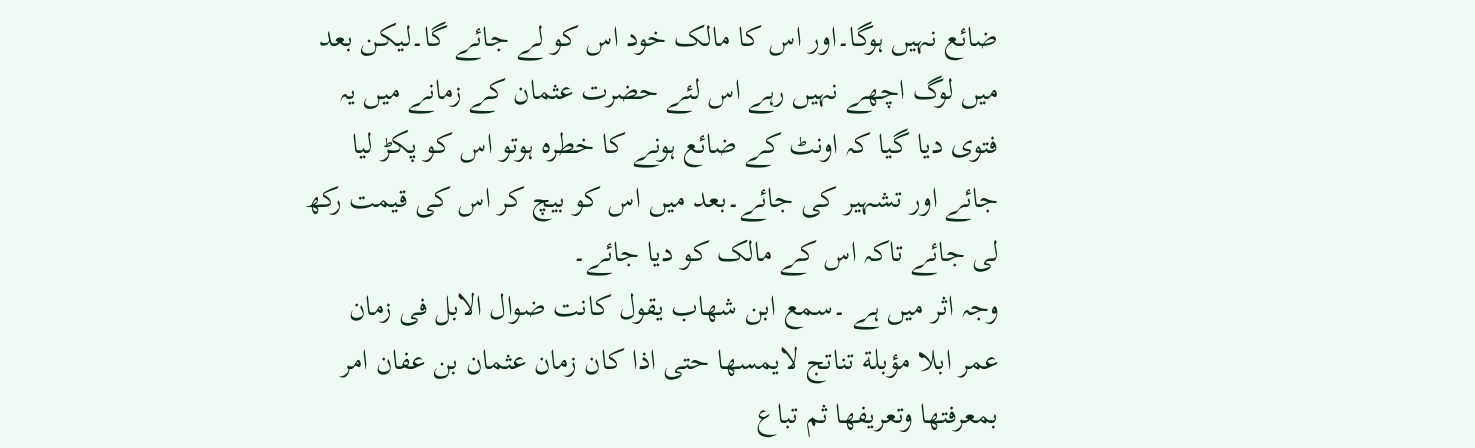ضائع نہیں ہوگا۔اور اس کا مالک خود اس کو لے جائے گا۔لیکن بعد میں لوگ اچھے نہیں رہے اس لئے حضرت عثمان کے زمانے میں یہ فتوی دیا گیا کہ اونٹ کے ضائع ہونے کا خطرہ ہوتو اس کو پکڑ لیا جائے اور تشہیر کی جائے۔بعد میں اس کو بیچ کر اس کی قیمت رکھ لی جائے تاکہ اس کے مالک کو دیا جائے۔
وجہ اثر میں ہے ۔سمع ابن شھاب یقول کانت ضوال الابل فی زمان عمر ابلا مؤبلة تناتج لایمسھا حتی اذا کان زمان عثمان بن عفان امر بمعرفتھا وتعریفھا ثم تباع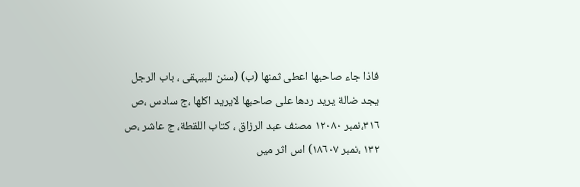فاذا جاء صاحبھا اعطی ثمنھا (ب) (سنن للبیہقی ، باب الرجل یجد ضالة یرید ردھا علی صاحبھا لایرید اکلھا ،ج سادس ،ص ٣١٦،نمبر ١٢٠٨٠ مصنف عبد الرزاق ، کتاب اللقطة، ج عاشر ،ص ١٣٢ ،نمبر ١٨٦٠٧) اس اثر میں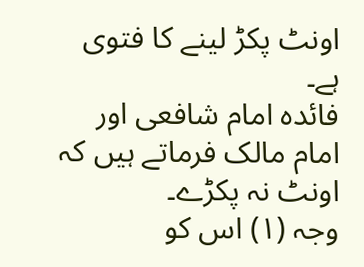اونٹ پکڑ لینے کا فتوی ہے۔
فائدہ امام شافعی اور امام مالک فرماتے ہیں کہ اونٹ نہ پکڑے۔
وجہ (١) اس کو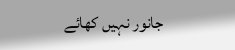جانور نہیں کھائے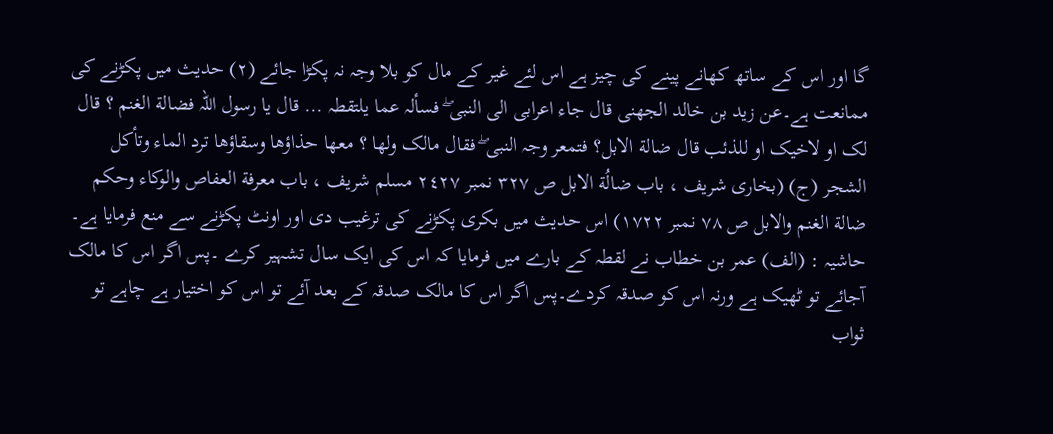گا اور اس کے ساتھ کھانے پینے کی چیز ہے اس لئے غیر کے مال کو بلا وجہ نہ پکڑا جائے (٢) حدیث میں پکڑنے کی ممانعت ہے۔عن زید بن خالد الجھنی قال جاء اعرابی الی النبی ۖ فسألہ عما یلتقطہ ... قال یا رسول اللہ فضالة الغنم ؟ قال لک او لاخیک او للذئب قال ضالة الابل؟ فتمعر وجہ النبی ۖ فقال مالک ولھا ؟ معھا حذاؤھا وسقاؤھا ترد الماء وتأکل الشجر (ج) (بخاری شریف ، باب ضالُة الابل ص ٣٢٧ نمبر ٢٤٢٧ مسلم شریف ، باب معرفة العفاص والوکاء وحکم ضالة الغنم والابل ص ٧٨ نمبر ١٧٢٢) اس حدیث میں بکری پکڑنے کی ترغیب دی اور اونٹ پکڑنے سے منع فرمایا ہے۔
حاشیہ : (الف) عمر بن خطاب نے لقطہ کے بارے میں فرمایا کہ اس کی ایک سال تشہیر کرے ۔پس اگر اس کا مالک آجائے تو ٹھیک ہے ورنہ اس کو صدقہ کردے۔پس اگر اس کا مالک صدقہ کے بعد آئے تو اس کو اختیار ہے چاہے تو ثواب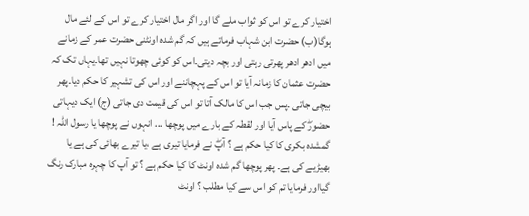اختیار کرے تو اس کو ثواب ملے گا اور اگر مال اختیار کرے تو اس کے لئے مال ہوگا(ب) حضرت ابن شہاب فرماتے ہیں کہ گم شدہ اونٹنی حضرت عمر کے زمانے میں ادھر ادھر پھرتی رہتی اور بچہ دیتی۔اس کو کوئی چھوتا نہیں تھا۔یہاں تک کہ حضرت عثمان کا زمانہ آیا تو اس کے پہچاننے اور اس کی تشہیر کا حکم دیا۔پھر بیچی جاتی ۔پس جب اس کا مالک آتا تو اس کی قیمت دی جاتی (ج) ایک دیہاتی حضورۖ کے پاس آیا اور لقطہ کے بارے میں پوچھا ... انہوں نے پوچھا یا رسول اللہ ! گمشدہ بکری کا کیا حکم ہے ؟ آپۖ نے فرمایا تیری ہے ،یا تیرے بھائی کی ہے یا بھیڑیے کی ہے۔ پھر پوچھا گم شدہ اونٹ کا کیا حکم ہے ؟ تو آپ کا چہرہ مبارک رنگ گیااور فرمایا تم کو اس سے کیا مطلب ؟ اونٹ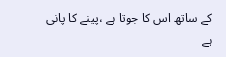کے ساتھ اس کا جوتا ہے ،پینے کا پانی ہے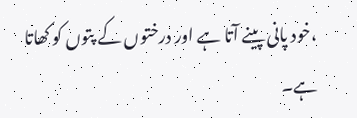،خود پانی پینے آتا ہے اور درختوں کے پتوں کو کھاتا ہے۔